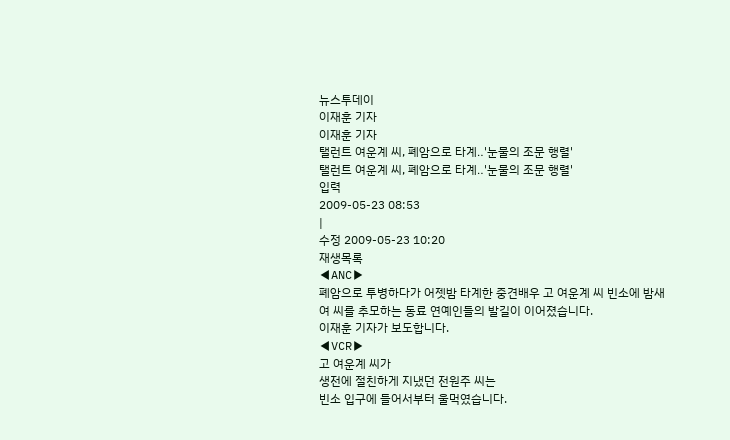뉴스투데이
이재훈 기자
이재훈 기자
탤런트 여운계 씨, 폐암으로 타계‥'눈물의 조문 행렬'
탤런트 여운계 씨, 폐암으로 타계‥'눈물의 조문 행렬'
입력
2009-05-23 08:53
|
수정 2009-05-23 10:20
재생목록
◀ANC▶
폐암으로 투병하다가 어젯밤 타계한 중견배우 고 여운계 씨 빈소에 밤새 여 씨를 추모하는 동료 연예인들의 발길이 이어졌습니다.
이재훈 기자가 보도합니다.
◀VCR▶
고 여운계 씨가
생전에 절친하게 지냈던 전원주 씨는
빈소 입구에 들어서부터 울먹였습니다.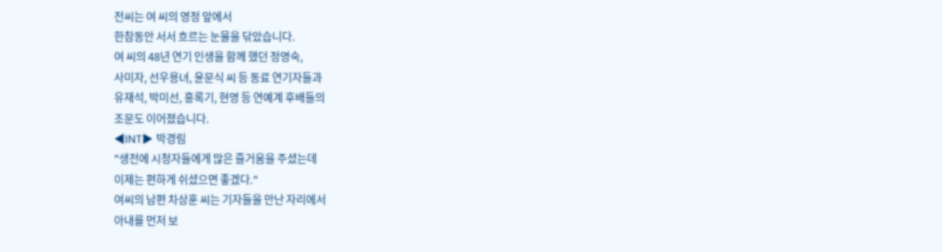전씨는 여 씨의 영정 앞에서
한참동안 서서 흐르는 눈물을 닦았습니다.
여 씨의 48년 연기 인생을 함께 했던 정영숙,
사미자, 선우용녀, 윤문식 씨 등 동료 연기자들과
유재석, 박미선, 홍록기, 현영 등 연예계 후배들의
조문도 이어졌습니다.
◀INT▶ 박경림
"생전에 시청자들에게 많은 즐거움을 주셨는데
이제는 편하게 쉬셨으면 좋겠다."
여씨의 남편 차상훈 씨는 기자들을 만난 자리에서
아내를 먼저 보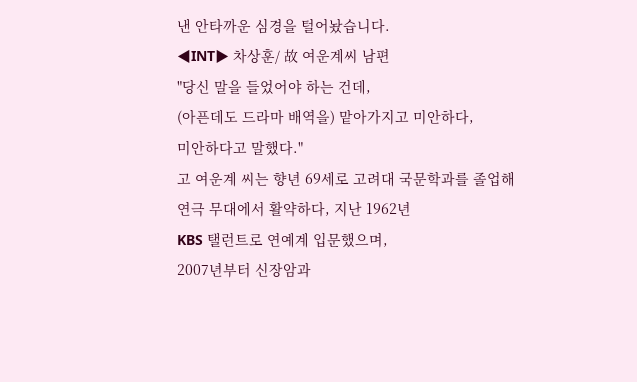낸 안타까운 심경을 털어놨습니다.
◀INT▶ 차상훈/ 故 여운계씨 남편
"당신 말을 들었어야 하는 건데,
(아픈데도 드라마 배역을) 맡아가지고 미안하다,
미안하다고 말했다."
고 여운계 씨는 향년 69세로 고려대 국문학과를 졸업해
연극 무대에서 활약하다, 지난 1962년
KBS 탤런트로 연예계 입문했으며,
2007년부터 신장암과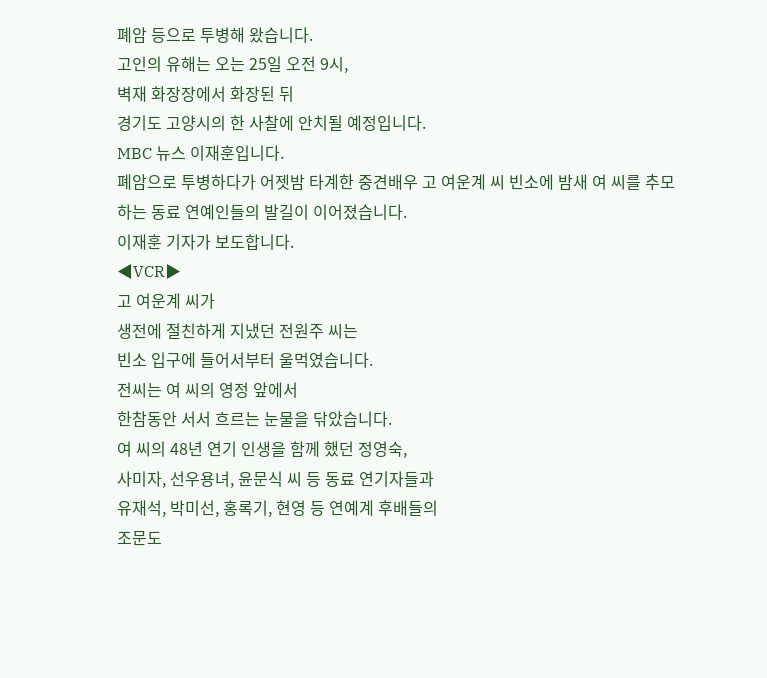폐암 등으로 투병해 왔습니다.
고인의 유해는 오는 25일 오전 9시,
벽재 화장장에서 화장된 뒤
경기도 고양시의 한 사찰에 안치될 예정입니다.
MBC 뉴스 이재훈입니다.
폐암으로 투병하다가 어젯밤 타계한 중견배우 고 여운계 씨 빈소에 밤새 여 씨를 추모하는 동료 연예인들의 발길이 이어졌습니다.
이재훈 기자가 보도합니다.
◀VCR▶
고 여운계 씨가
생전에 절친하게 지냈던 전원주 씨는
빈소 입구에 들어서부터 울먹였습니다.
전씨는 여 씨의 영정 앞에서
한참동안 서서 흐르는 눈물을 닦았습니다.
여 씨의 48년 연기 인생을 함께 했던 정영숙,
사미자, 선우용녀, 윤문식 씨 등 동료 연기자들과
유재석, 박미선, 홍록기, 현영 등 연예계 후배들의
조문도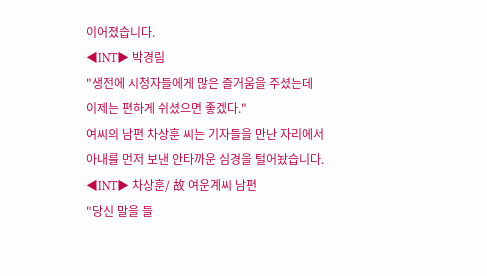이어졌습니다.
◀INT▶ 박경림
"생전에 시청자들에게 많은 즐거움을 주셨는데
이제는 편하게 쉬셨으면 좋겠다."
여씨의 남편 차상훈 씨는 기자들을 만난 자리에서
아내를 먼저 보낸 안타까운 심경을 털어놨습니다.
◀INT▶ 차상훈/ 故 여운계씨 남편
"당신 말을 들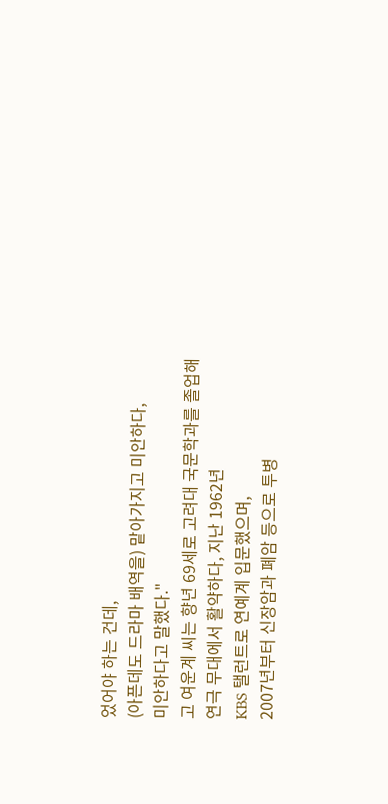었어야 하는 건데,
(아픈데도 드라마 배역을) 맡아가지고 미안하다,
미안하다고 말했다."
고 여운계 씨는 향년 69세로 고려대 국문학과를 졸업해
연극 무대에서 활약하다, 지난 1962년
KBS 탤런트로 연예계 입문했으며,
2007년부터 신장암과 폐암 등으로 투병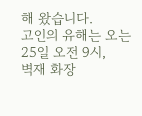해 왔습니다.
고인의 유해는 오는 25일 오전 9시,
벽재 화장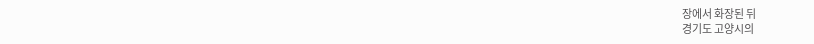장에서 화장된 뒤
경기도 고양시의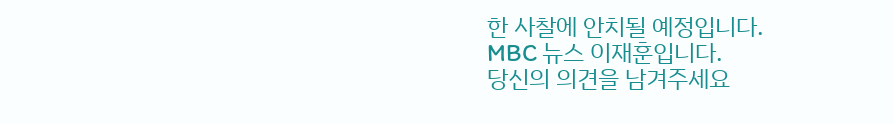한 사찰에 안치될 예정입니다.
MBC 뉴스 이재훈입니다.
당신의 의견을 남겨주세요